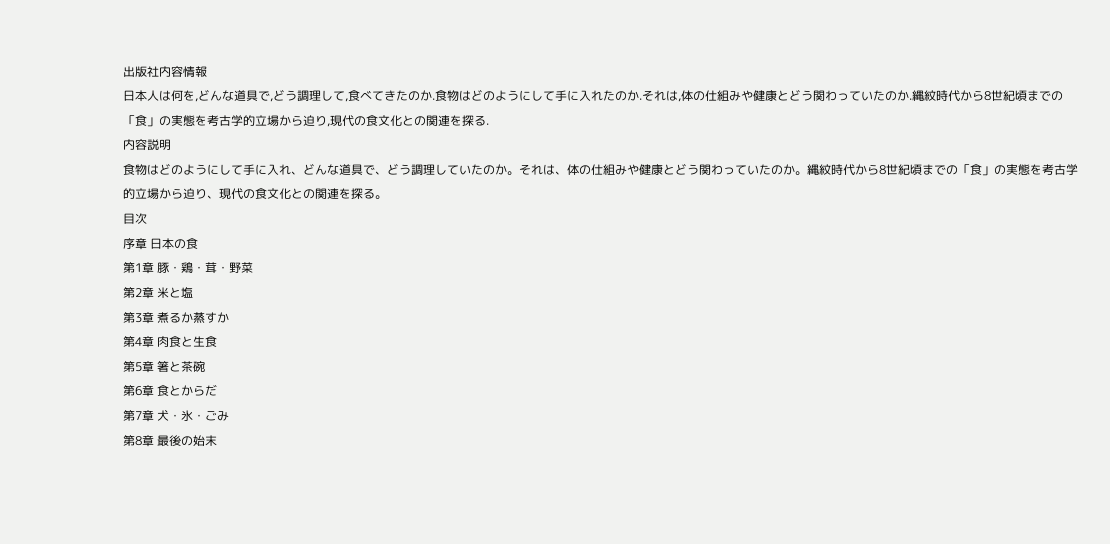出版社内容情報
日本人は何を,どんな道具で,どう調理して,食べてきたのか.食物はどのようにして手に入れたのか.それは,体の仕組みや健康とどう関わっていたのか.縄紋時代から8世紀頃までの「食」の実態を考古学的立場から迫り,現代の食文化との関連を探る.
内容説明
食物はどのようにして手に入れ、どんな道具で、どう調理していたのか。それは、体の仕組みや健康とどう関わっていたのか。縄紋時代から8世紀頃までの「食」の実態を考古学的立場から迫り、現代の食文化との関連を探る。
目次
序章 日本の食
第1章 豚・鶏・茸・野菜
第2章 米と塩
第3章 煮るか蒸すか
第4章 肉食と生食
第5章 箸と茶碗
第6章 食とからだ
第7章 犬・氷・ごみ
第8章 最後の始末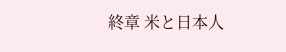終章 米と日本人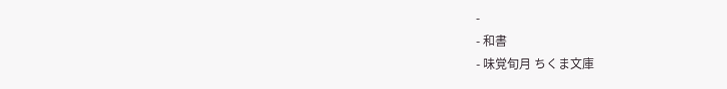-
- 和書
- 味覚旬月 ちくま文庫